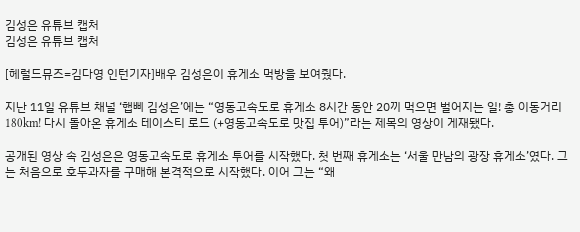김성은 유튜브 캡처
김성은 유튜브 캡처

[헤럴드뮤즈=김다영 인턴기자]배우 김성은이 휴게소 먹방을 보여줬다.

지난 11일 유튜브 채널 ‘햅삐 김성은’에는 “영동고속도로 휴게소 8시간 동안 20끼 먹으면 벌어지는 일! 총 이동거리 180km! 다시 돌아온 휴게소 테이스티 로드 (+영동고속도로 맛집 투어)”라는 제목의 영상이 게재됐다.

공개된 영상 속 김성은은 영동고속도로 휴게소 투어를 시작했다. 첫 번째 휴게소는 ‘서울 만남의 광장 휴게소’였다. 그는 처음으로 호두과자를 구매해 본격적으로 시작했다. 이어 그는 “왜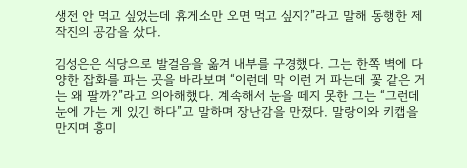생전 안 먹고 싶었는데 휴게소만 오면 먹고 싶지?”라고 말해 동행한 제작진의 공감을 샀다.

김성은은 식당으로 발걸음을 옮겨 내부를 구경했다. 그는 한쪽 벽에 다양한 잡화를 파는 곳을 바라보며 “이런데 막 이런 거 파는데 꽃 같은 거는 왜 팔까?”라고 의아해했다. 계속해서 눈을 떼지 못한 그는 “그런데 눈에 가는 게 있긴 하다”고 말하며 장난감을 만졌다. 말랑이와 키캡을 만지며 흥미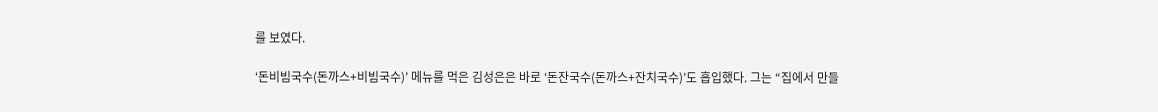를 보였다.

‘돈비빔국수(돈까스+비빔국수)’ 메뉴를 먹은 김성은은 바로 ‘돈잔국수(돈까스+잔치국수)’도 흡입했다. 그는 “집에서 만들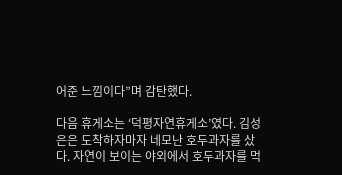어준 느낌이다”며 감탄했다.

다음 휴게소는 ‘덕평자연휴게소’였다. 김성은은 도착하자마자 네모난 호두과자를 샀다. 자연이 보이는 야외에서 호두과자를 먹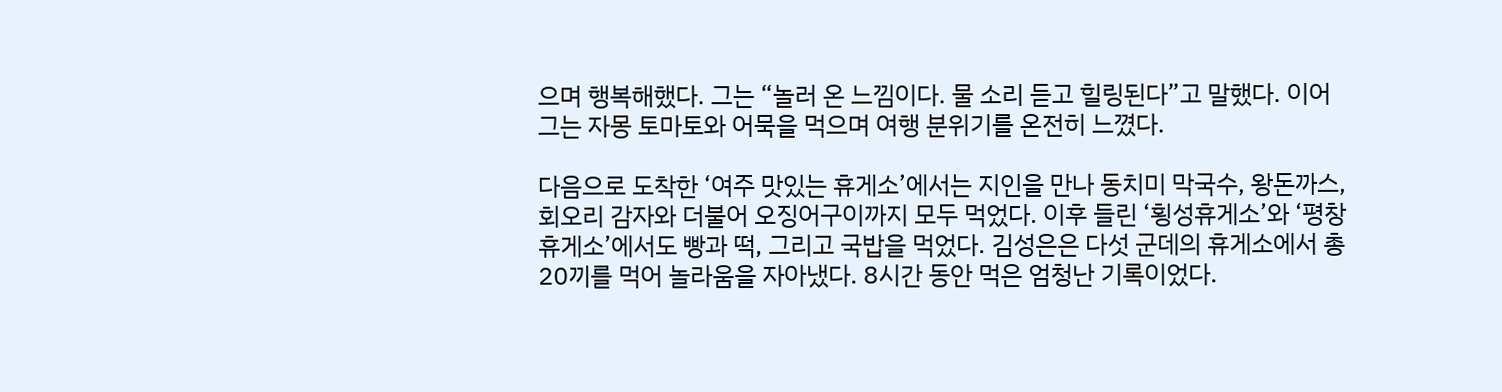으며 행복해했다. 그는 “놀러 온 느낌이다. 물 소리 듣고 힐링된다”고 말했다. 이어 그는 자몽 토마토와 어묵을 먹으며 여행 분위기를 온전히 느꼈다.

다음으로 도착한 ‘여주 맛있는 휴게소’에서는 지인을 만나 동치미 막국수, 왕돈까스, 회오리 감자와 더불어 오징어구이까지 모두 먹었다. 이후 들린 ‘횡성휴게소’와 ‘평창휴게소’에서도 빵과 떡, 그리고 국밥을 먹었다. 김성은은 다섯 군데의 휴게소에서 총 20끼를 먹어 놀라움을 자아냈다. 8시간 동안 먹은 엄청난 기록이었다.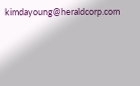kimdayoung@heraldcorp.com